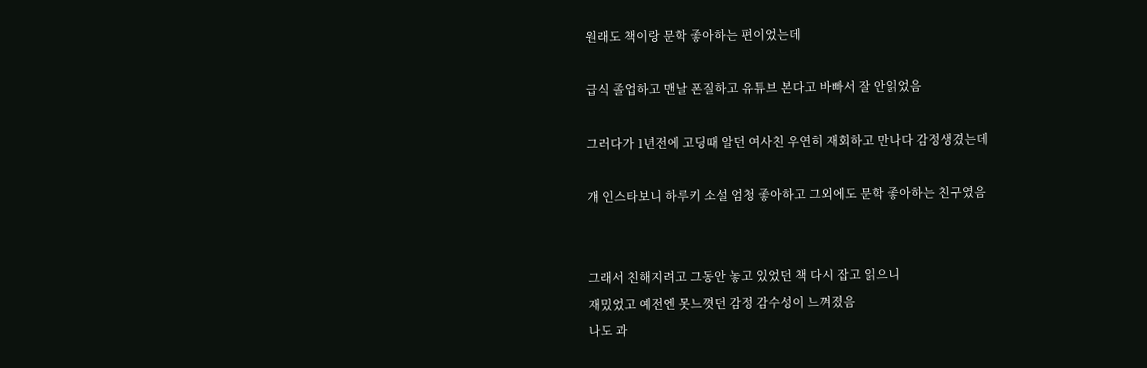원래도 책이랑 문학 좋아하는 편이었는데

급식 졸업하고 맨날 폰질하고 유튜브 본다고 바빠서 잘 안읽었음

그러다가 1년전에 고딩때 알던 여사친 우연히 재회하고 만나다 감정생겼는데

걔 인스타보니 하루키 소설 엄청 좋아하고 그외에도 문학 좋아하는 친구였음


그래서 친해지려고 그동안 놓고 있었던 책 다시 잡고 읽으니
재밌었고 예전엔 못느꼇던 감정 감수성이 느껴졌음
나도 과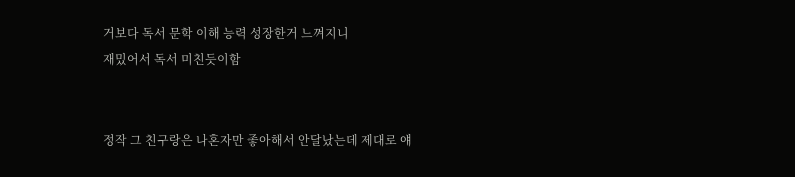거보다 독서 문학 이해 능력 성장한거 느껴지니
재밌어서 독서 미친듯이함


정작 그 친구랑은 나혼자만 좋아해서 안달났는데 제대로 얘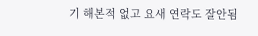기 해본적 없고 요새 연락도 잘안됨